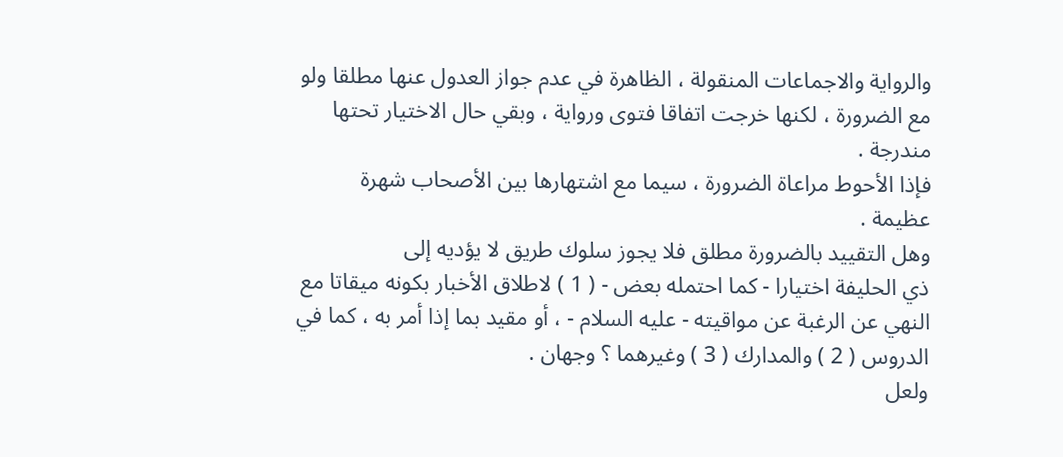والرواية والاجماعات المنقولة ، الظاهرة في عدم جواز العدول عنها مطلقا ولو
مع الضرورة ، لكنها خرجت اتفاقا فتوى ورواية ، وبقي حال الاختيار تحتها
مندرجة .
فإذا الأحوط مراعاة الضرورة ، سيما مع اشتهارها بين الأصحاب شهرة
عظيمة .
وهل التقييد بالضرورة مطلق فلا يجوز سلوك طريق لا يؤديه إلى
ذي الحليفة اختيارا - كما احتمله بعض - ( 1 ) لاطلاق الأخبار بكونه ميقاتا مع
النهي عن الرغبة عن مواقيته - عليه السلام - ، أو مقيد بما إذا أمر به ، كما في
الدروس ( 2 ) والمدارك ( 3 ) وغيرهما ؟ وجهان .
ولعل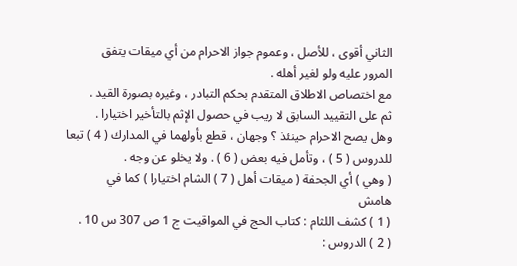الثاني أقوى ، للأصل ، وعموم جواز الاحرام من أي ميقات يتفق
المرور عليه ولو لغير أهله .
مع اختصاص الاطلاق المتقدم بحكم التبادر ، وغيره بصورة القيد .
ثم على التقييد السابق لا ريب في حصول الإثم بالتأخير اختيارا .
وهل يصح الاحرام حينئذ ؟ وجهان ، قطع بأولهما في المدارك ( 4 ) تبعا
للدروس ( 5 ) ، وتأمل فيه بعض ( 6 ) . ولا يخلو عن وجه .
( وهي ) أي الجحفة ( ميقات أهل ( 7 ) الشام اختيارا ) كما في
هامش
( 1 ) كشف اللثام : كتاب الحج في المواقيت ج 1 ص 307 س 10 .
( 2 ) الدروس :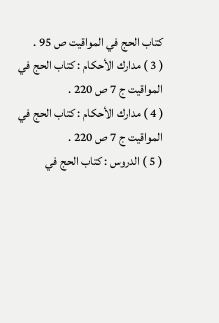كتاب الحج في المواقيت ص 95 .
( 3 ) مدارك الأحكام : كتاب الحج في المواقيت ج 7 ص 220 .
( 4 ) مدارك الأحكام : كتاب الحج في المواقيت ج 7 ص 220 .
( 5 ) الدروس : كتاب الحج في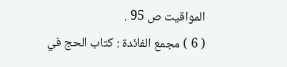المواقيت ص 95 .
( 6 ) مجمع الفائدة : كتاب الحج في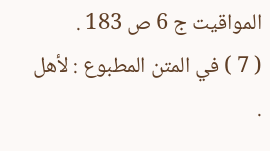المواقيت ج 6 ص 183 .
( 7 ) في المتن المطبوع : لأهل .